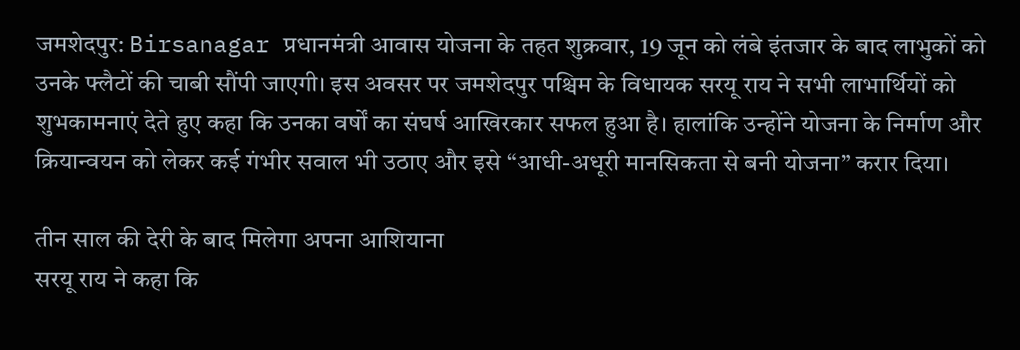जमशेदपुर: Birsanagar प्रधानमंत्री आवास योजना के तहत शुक्रवार, 19 जून को लंबे इंतजार के बाद लाभुकों को उनके फ्लैटों की चाबी सौंपी जाएगी। इस अवसर पर जमशेदपुर पश्चिम के विधायक सरयू राय ने सभी लाभार्थियों को शुभकामनाएं देते हुए कहा कि उनका वर्षों का संघर्ष आखिरकार सफल हुआ है। हालांकि उन्होंने योजना के निर्माण और क्रियान्वयन को लेकर कई गंभीर सवाल भी उठाए और इसे “आधी-अधूरी मानसिकता से बनी योजना” करार दिया।

तीन साल की देरी के बाद मिलेगा अपना आशियाना
सरयू राय ने कहा कि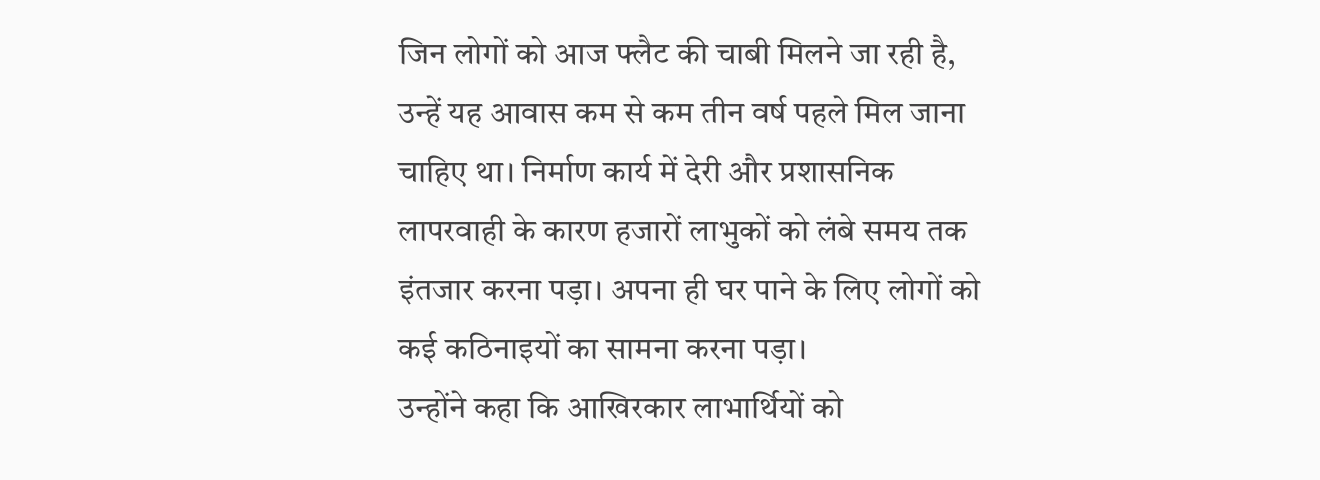जिन लोगों को आज फ्लैट की चाबी मिलने जा रही है, उन्हें यह आवास कम से कम तीन वर्ष पहले मिल जाना चाहिए था। निर्माण कार्य में देरी और प्रशासनिक लापरवाही के कारण हजारों लाभुकों को लंबे समय तक इंतजार करना पड़ा। अपना ही घर पाने के लिए लोगों को कई कठिनाइयों का सामना करना पड़ा।
उन्होंने कहा कि आखिरकार लाभार्थियों को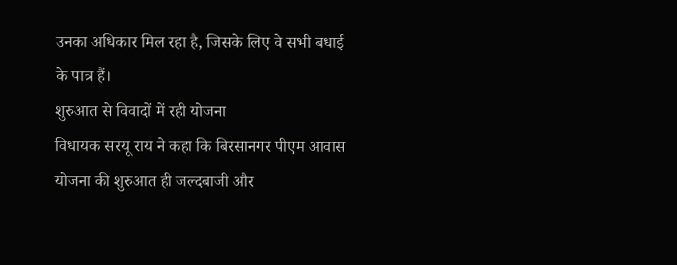उनका अधिकार मिल रहा है, जिसके लिए वे सभी बधाई के पात्र हैं।
शुरुआत से विवादों में रही योजना
विधायक सरयू राय ने कहा कि बिरसानगर पीएम आवास योजना की शुरुआत ही जल्दबाजी और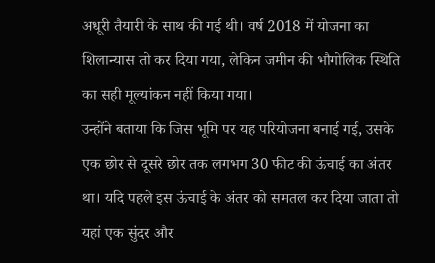अधूरी तैयारी के साथ की गई थी। वर्ष 2018 में योजना का शिलान्यास तो कर दिया गया, लेकिन जमीन की भौगोलिक स्थिति का सही मूल्यांकन नहीं किया गया।
उन्होंने बताया कि जिस भूमि पर यह परियोजना बनाई गई, उसके एक छोर से दूसरे छोर तक लगभग 30 फीट की ऊंचाई का अंतर था। यदि पहले इस ऊंचाई के अंतर को समतल कर दिया जाता तो यहां एक सुंदर और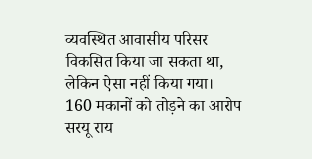व्यवस्थित आवासीय परिसर विकसित किया जा सकता था, लेकिन ऐसा नहीं किया गया।
160 मकानों को तोड़ने का आरोप
सरयू राय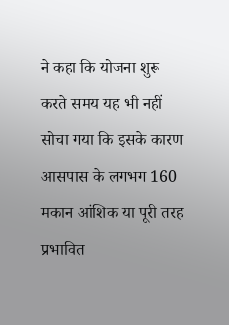ने कहा कि योजना शुरू करते समय यह भी नहीं सोचा गया कि इसके कारण आसपास के लगभग 160 मकान आंशिक या पूरी तरह प्रभावित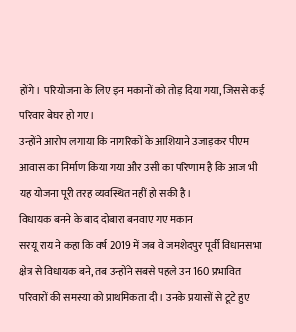होंगे। परियोजना के लिए इन मकानों को तोड़ दिया गया, जिससे कई परिवार बेघर हो गए।
उन्होंने आरोप लगाया कि नागरिकों के आशियाने उजाड़कर पीएम आवास का निर्माण किया गया और उसी का परिणाम है कि आज भी यह योजना पूरी तरह व्यवस्थित नहीं हो सकी है।
विधायक बनने के बाद दोबारा बनवाए गए मकान
सरयू राय ने कहा कि वर्ष 2019 में जब वे जमशेदपुर पूर्वी विधानसभा क्षेत्र से विधायक बने, तब उन्होंने सबसे पहले उन 160 प्रभावित परिवारों की समस्या को प्राथमिकता दी। उनके प्रयासों से टूटे हुए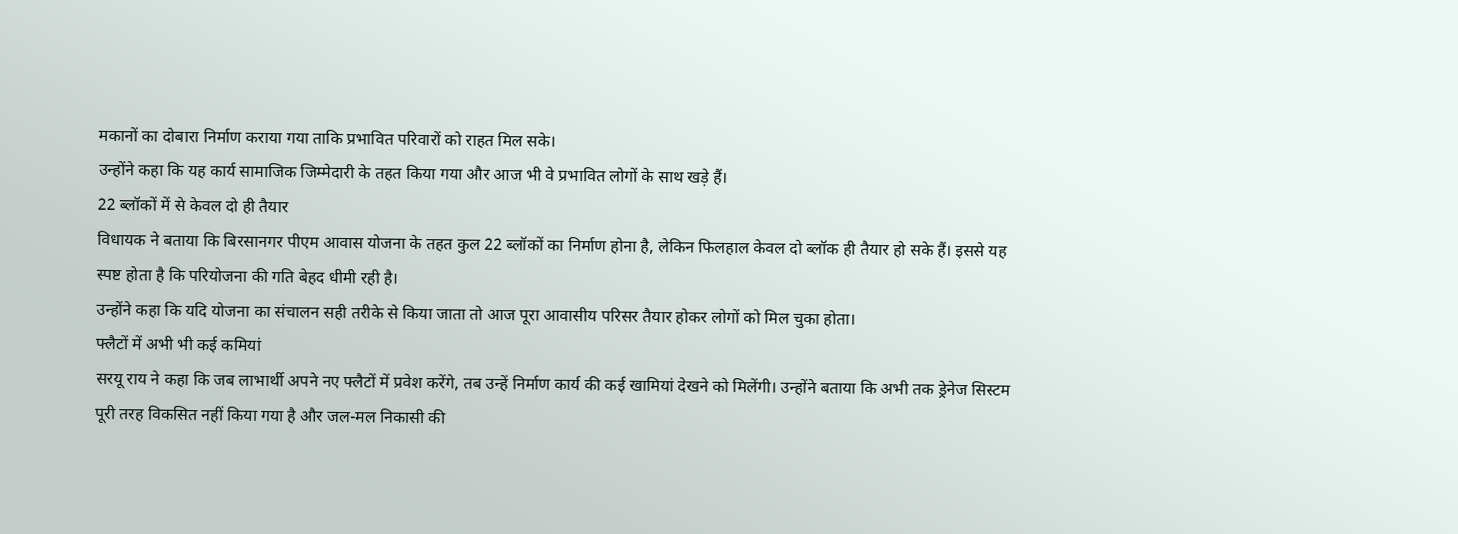मकानों का दोबारा निर्माण कराया गया ताकि प्रभावित परिवारों को राहत मिल सके।
उन्होंने कहा कि यह कार्य सामाजिक जिम्मेदारी के तहत किया गया और आज भी वे प्रभावित लोगों के साथ खड़े हैं।
22 ब्लॉकों में से केवल दो ही तैयार
विधायक ने बताया कि बिरसानगर पीएम आवास योजना के तहत कुल 22 ब्लॉकों का निर्माण होना है, लेकिन फिलहाल केवल दो ब्लॉक ही तैयार हो सके हैं। इससे यह स्पष्ट होता है कि परियोजना की गति बेहद धीमी रही है।
उन्होंने कहा कि यदि योजना का संचालन सही तरीके से किया जाता तो आज पूरा आवासीय परिसर तैयार होकर लोगों को मिल चुका होता।
फ्लैटों में अभी भी कई कमियां
सरयू राय ने कहा कि जब लाभार्थी अपने नए फ्लैटों में प्रवेश करेंगे, तब उन्हें निर्माण कार्य की कई खामियां देखने को मिलेंगी। उन्होंने बताया कि अभी तक ड्रेनेज सिस्टम पूरी तरह विकसित नहीं किया गया है और जल-मल निकासी की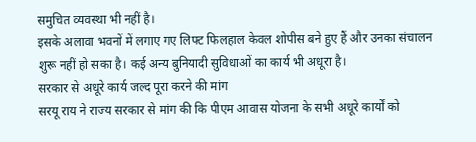समुचित व्यवस्था भी नहीं है।
इसके अलावा भवनों में लगाए गए लिफ्ट फिलहाल केवल शोपीस बने हुए हैं और उनका संचालन शुरू नहीं हो सका है। कई अन्य बुनियादी सुविधाओं का कार्य भी अधूरा है।
सरकार से अधूरे कार्य जल्द पूरा करने की मांग
सरयू राय ने राज्य सरकार से मांग की कि पीएम आवास योजना के सभी अधूरे कार्यों को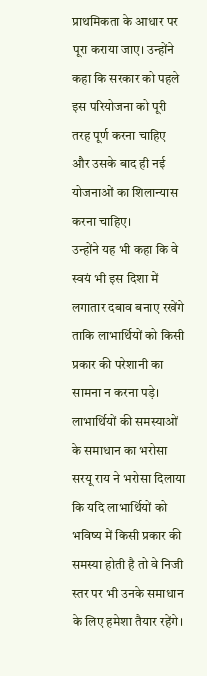प्राथमिकता के आधार पर पूरा कराया जाए। उन्होंने कहा कि सरकार को पहले इस परियोजना को पूरी तरह पूर्ण करना चाहिए और उसके बाद ही नई योजनाओं का शिलान्यास करना चाहिए।
उन्होंने यह भी कहा कि वे स्वयं भी इस दिशा में लगातार दबाव बनाए रखेंगे ताकि लाभार्थियों को किसी प्रकार की परेशानी का सामना न करना पड़े।
लाभार्थियों की समस्याओं के समाधान का भरोसा
सरयू राय ने भरोसा दिलाया कि यदि लाभार्थियों को भविष्य में किसी प्रकार की समस्या होती है तो वे निजी स्तर पर भी उनके समाधान के लिए हमेशा तैयार रहेंगे।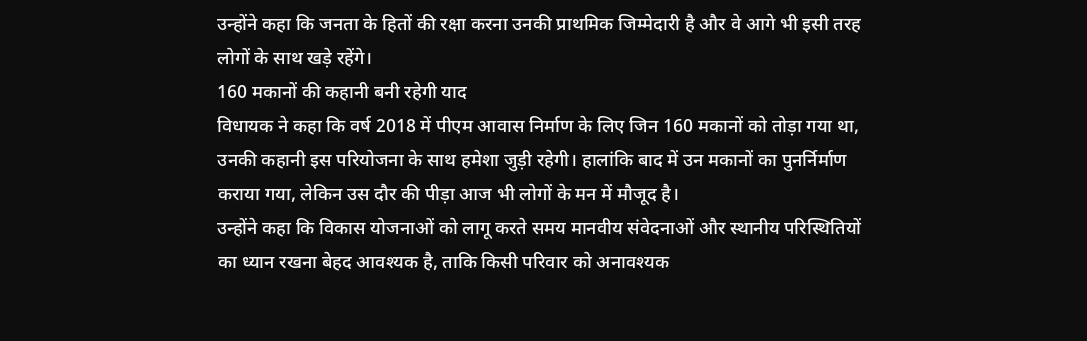उन्होंने कहा कि जनता के हितों की रक्षा करना उनकी प्राथमिक जिम्मेदारी है और वे आगे भी इसी तरह लोगों के साथ खड़े रहेंगे।
160 मकानों की कहानी बनी रहेगी याद
विधायक ने कहा कि वर्ष 2018 में पीएम आवास निर्माण के लिए जिन 160 मकानों को तोड़ा गया था, उनकी कहानी इस परियोजना के साथ हमेशा जुड़ी रहेगी। हालांकि बाद में उन मकानों का पुनर्निर्माण कराया गया, लेकिन उस दौर की पीड़ा आज भी लोगों के मन में मौजूद है।
उन्होंने कहा कि विकास योजनाओं को लागू करते समय मानवीय संवेदनाओं और स्थानीय परिस्थितियों का ध्यान रखना बेहद आवश्यक है, ताकि किसी परिवार को अनावश्यक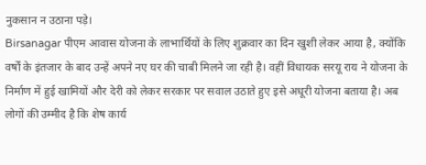नुकसान न उठाना पड़े।
Birsanagar पीएम आवास योजना के लाभार्थियों के लिए शुक्रवार का दिन खुशी लेकर आया है, क्योंकि वर्षों के इंतजार के बाद उन्हें अपने नए घर की चाबी मिलने जा रही है। वहीं विधायक सरयू राय ने योजना के निर्माण में हुई खामियों और देरी को लेकर सरकार पर सवाल उठाते हुए इसे अधूरी योजना बताया है। अब लोगों की उम्मीद है कि शेष कार्य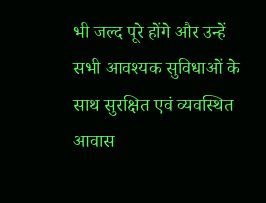भी जल्द पूरे होंगे और उन्हें सभी आवश्यक सुविधाओं के साथ सुरक्षित एवं व्यवस्थित आवास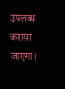उपलब्ध कराया जाएगा।